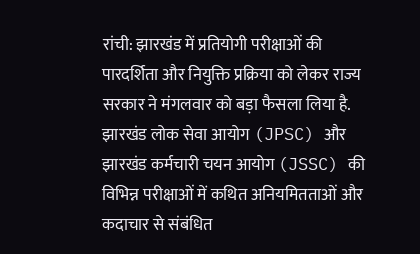रांची: झारखंड में प्रतियोगी परीक्षाओं की पारदर्शिता और नियुक्ति प्रक्रिया को लेकर राज्य सरकार ने मंगलवार को बड़ा फैसला लिया है. झारखंड लोक सेवा आयोग (JPSC) और झारखंड कर्मचारी चयन आयोग (JSSC) की विभिन्न परीक्षाओं में कथित अनियमितताओं और कदाचार से संबंधित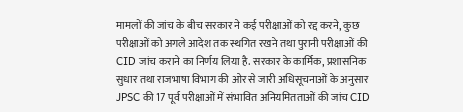मामलों की जांच के बीच सरकार ने कई परीक्षाओं को रद्द करने, कुछ परीक्षाओं को अगले आदेश तक स्थगित रखने तथा पुरानी परीक्षाओं की CID जांच कराने का निर्णय लिया है. सरकार के कार्मिक, प्रशासनिक सुधार तथा राजभाषा विभाग की ओर से जारी अधिसूचनाओं के अनुसार JPSC की 17 पूर्व परीक्षाओं में संभावित अनियमितताओं की जांच CID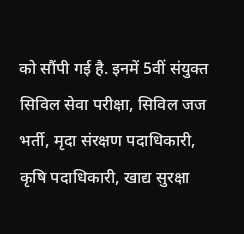को सौंपी गई है. इनमें 5वीं संयुक्त सिविल सेवा परीक्षा, सिविल जज भर्ती, मृदा संरक्षण पदाधिकारी, कृषि पदाधिकारी, खाद्य सुरक्षा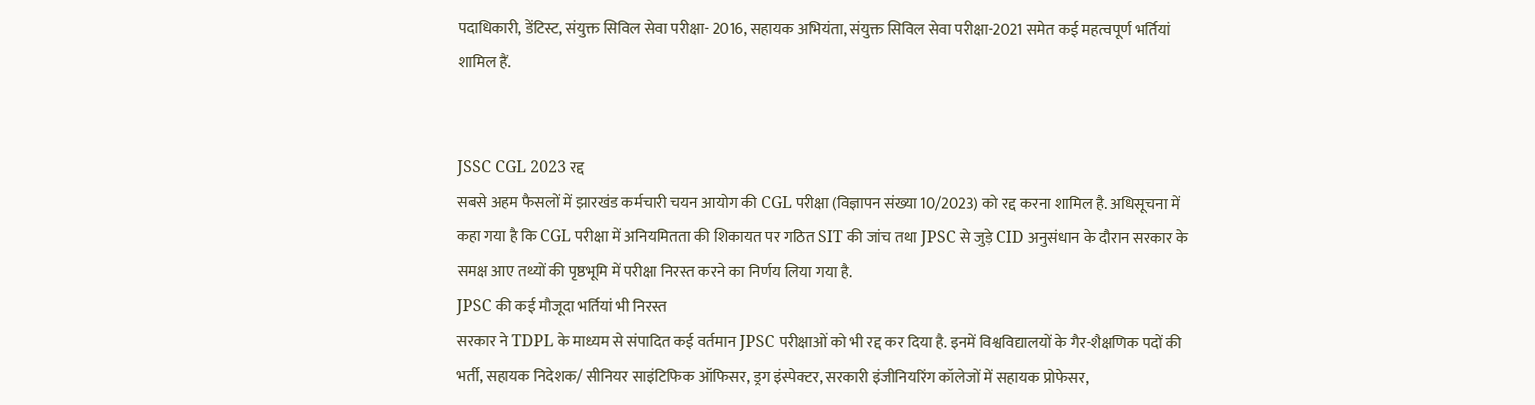पदाधिकारी, डेंटिस्ट, संयुक्त सिविल सेवा परीक्षा- 2016, सहायक अभियंता, संयुक्त सिविल सेवा परीक्षा-2021 समेत कई महत्वपूर्ण भर्तियां शामिल हैं.


JSSC CGL 2023 रद्द
सबसे अहम फैसलों में झारखंड कर्मचारी चयन आयोग की CGL परीक्षा (विज्ञापन संख्या 10/2023) को रद्द करना शामिल है. अधिसूचना में कहा गया है कि CGL परीक्षा में अनियमितता की शिकायत पर गठित SIT की जांच तथा JPSC से जुड़े CID अनुसंधान के दौरान सरकार के समक्ष आए तथ्यों की पृष्ठभूमि में परीक्षा निरस्त करने का निर्णय लिया गया है.
JPSC की कई मौजूदा भर्तियां भी निरस्त
सरकार ने TDPL के माध्यम से संपादित कई वर्तमान JPSC परीक्षाओं को भी रद्द कर दिया है. इनमें विश्वविद्यालयों के गैर-शैक्षणिक पदों की भर्ती, सहायक निदेशक/ सीनियर साइंटिफिक ऑफिसर, ड्रग इंस्पेक्टर, सरकारी इंजीनियरिंग कॉलेजों में सहायक प्रोफेसर,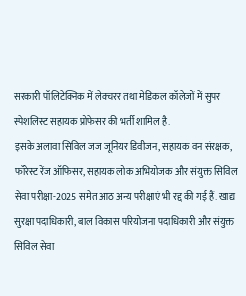सरकारी पॉलिटेक्निक में लेक्चरर तथा मेडिकल कॉलेजों में सुपर स्पेशलिस्ट सहायक प्रोफेसर की भर्ती शामिल है.
इसके अलावा सिविल जज जूनियर डिवीजन, सहायक वन संरक्षक, फॉरेस्ट रेंज ऑफिसर, सहायक लोक अभियोजक और संयुक्त सिविल सेवा परीक्षा-2025 समेत आठ अन्य परीक्षाएं भी रद्द की गई हैं. खाद्य सुरक्षा पदाधिकारी, बाल विकास परियोजना पदाधिकारी और संयुक्त सिविल सेवा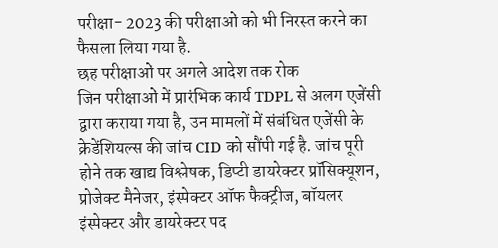परीक्षा- 2023 की परीक्षाओं को भी निरस्त करने का फैसला लिया गया है.
छह परीक्षाओं पर अगले आदेश तक रोक
जिन परीक्षाओं में प्रारंभिक कार्य TDPL से अलग एजेंसी द्वारा कराया गया है, उन मामलों में संबंधित एजेंसी के क्रेडेंशियल्स की जांच CID को सौंपी गई है. जांच पूरी होने तक खाद्य विश्लेषक, डिप्टी डायरेक्टर प्रॉसिक्यूशन, प्रोजेक्ट मैनेजर, इंस्पेक्टर ऑफ फैक्ट्रीज, बॉयलर इंस्पेक्टर और डायरेक्टर पद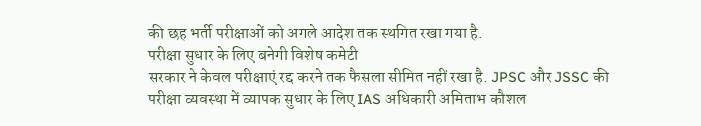की छह भर्ती परीक्षाओं को अगले आदेश तक स्थगित रखा गया है.
परीक्षा सुधार के लिए बनेगी विशेष कमेटी
सरकार ने केवल परीक्षाएं रद्द करने तक फैसला सीमित नहीं रखा है. JPSC और JSSC की परीक्षा व्यवस्था में व्यापक सुधार के लिए IAS अधिकारी अमिताभ कौशल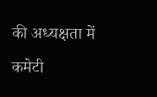की अध्यक्षता में कमेटी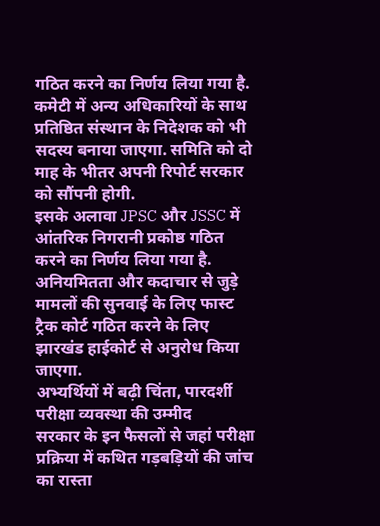गठित करने का निर्णय लिया गया है. कमेटी में अन्य अधिकारियों के साथ प्रतिष्ठित संस्थान के निदेशक को भी सदस्य बनाया जाएगा. समिति को दो माह के भीतर अपनी रिपोर्ट सरकार को सौंपनी होगी.
इसके अलावा JPSC और JSSC में आंतरिक निगरानी प्रकोष्ठ गठित करने का निर्णय लिया गया है. अनियमितता और कदाचार से जुड़े मामलों की सुनवाई के लिए फास्ट ट्रैक कोर्ट गठित करने के लिए झारखंड हाईकोर्ट से अनुरोध किया जाएगा.
अभ्यर्थियों में बढ़ी चिंता, पारदर्शी परीक्षा व्यवस्था की उम्मीद
सरकार के इन फैसलों से जहां परीक्षा प्रक्रिया में कथित गड़बड़ियों की जांच का रास्ता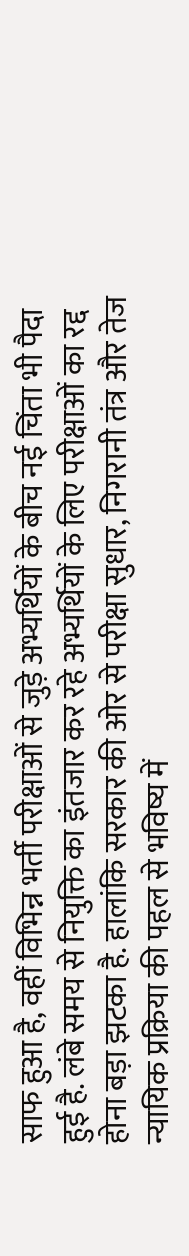साफ हुआ है, वहीं विभिन्न भर्ती परीक्षाओं से जुड़े अभ्यर्थियों के बीच नई चिंता भी पैदा हुई है. लंबे समय से नियुक्ति का इंतजार कर रहे अभ्यर्थियों के लिए परीक्षाओं का रद्द होना बड़ा झटका है. हालांकि सरकार की ओर से परीक्षा सुधार, निगरानी तंत्र और तेज न्यायिक प्रक्रिया की पहल से भविष्य में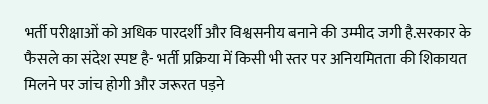भर्ती परीक्षाओं को अधिक पारदर्शी और विश्वसनीय बनाने की उम्मीद जगी है.सरकार के फैसले का संदेश स्पष्ट है- भर्ती प्रक्रिया में किसी भी स्तर पर अनियमितता की शिकायत मिलने पर जांच होगी और जरूरत पड़ने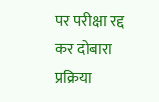पर परीक्षा रद्द कर दोबारा प्रक्रिया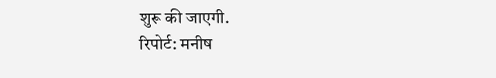शुरू की जाएगी.
रिपोर्ट: मनीष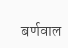बर्णवाल